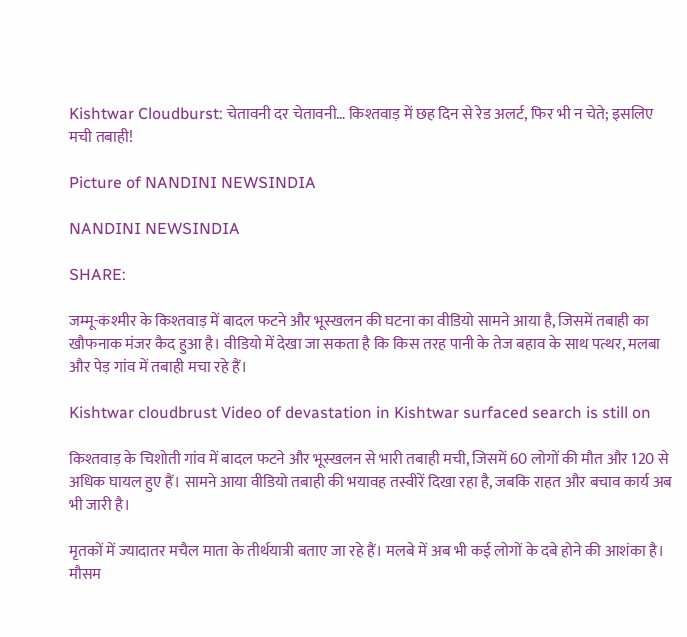Kishtwar Cloudburst: चेतावनी दर चेतावनी… किश्तवाड़ में छह दिन से रेड अलर्ट, फिर भी न चेते; इसलिए मची तबाही!

Picture of NANDINI NEWSINDIA

NANDINI NEWSINDIA

SHARE:

जम्मू-कश्मीर के किश्तवाड़ में बादल फटने और भूस्खलन की घटना का वीडियो सामने आया है, जिसमें तबाही का खौफनाक मंजर कैद हुआ है। वीडियो में देखा जा सकता है कि किस तरह पानी के तेज बहाव के साथ पत्थर, मलबा और पेड़ गांव में तबाही मचा रहे हैं।

Kishtwar cloudbrust Video of devastation in Kishtwar surfaced search is still on

किश्तवाड़ के चिशोती गांव में बादल फटने और भूस्खलन से भारी तबाही मची, जिसमें 60 लोगों की मौत और 120 से अधिक घायल हुए हैं। सामने आया वीडियो तबाही की भयावह तस्वीरें दिखा रहा है, जबकि राहत और बचाव कार्य अब भी जारी है।

मृतकों में ज्यादातर मचैल माता के तीर्थयात्री बताए जा रहे हैं। मलबे में अब भी कई लोगों के दबे होने की आशंका है। मौसम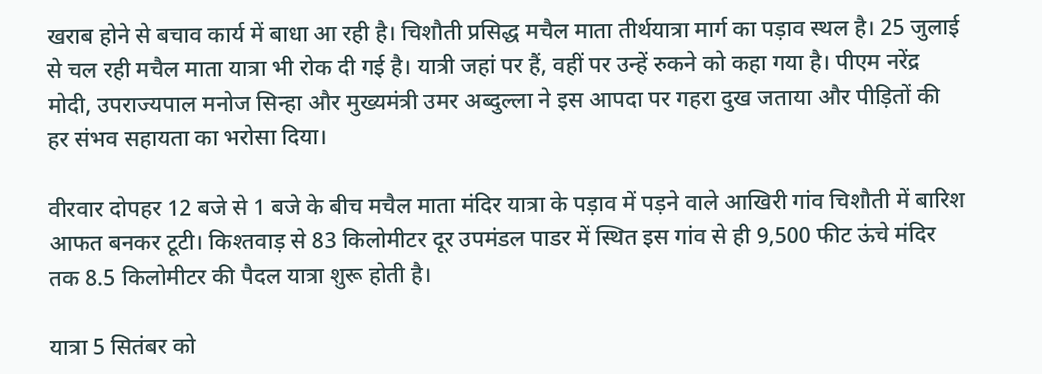खराब होने से बचाव कार्य में बाधा आ रही है। चिशौती प्रसिद्ध मचैल माता तीर्थयात्रा मार्ग का पड़ाव स्थल है। 25 जुलाई से चल रही मचैल माता यात्रा भी रोक दी गई है। यात्री जहां पर हैं, वहीं पर उन्हें रुकने को कहा गया है। पीएम नरेंद्र मोदी, उपराज्यपाल मनोज सिन्हा और मुख्यमंत्री उमर अब्दुल्ला ने इस आपदा पर गहरा दुख जताया और पीड़ितों की हर संभव सहायता का भरोसा दिया।

वीरवार दोपहर 12 बजे से 1 बजे के बीच मचैल माता मंदिर यात्रा के पड़ाव में पड़ने वाले आखिरी गांव चिशौती में बारिश आफत बनकर टूटी। किश्तवाड़ से 83 किलोमीटर दूर उपमंडल पाडर में स्थित इस गांव से ही 9,500 फीट ऊंचे मंदिर तक 8.5 किलोमीटर की पैदल यात्रा शुरू होती है।

यात्रा 5 सितंबर को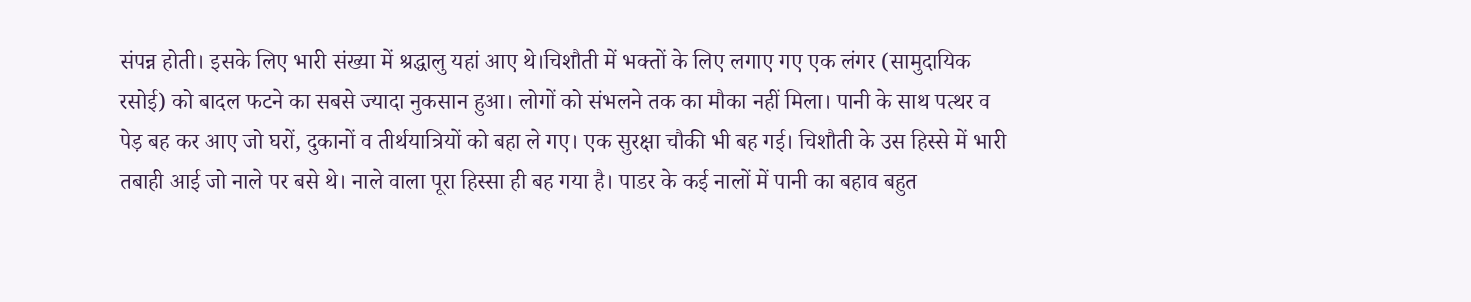संपन्न होती। इसके लिए भारी संख्या में श्रद्धालु यहां आए थे।चिशौती में भक्तों के लिए लगाए गए एक लंगर (सामुदायिक रसोई) को बादल फटने का सबसे ज्यादा नुकसान हुआ। लोगों को संभलने तक का मौका नहीं मिला। पानी के साथ पत्थर व पेड़ बह कर आए जो घरों, दुकानों व तीर्थयात्रियों को बहा ले गए। एक सुरक्षा चौकी भी बह गई। चिशौती के उस हिस्से में भारी तबाही आई जो नाले पर बसे थे। नाले वाला पूरा हिस्सा ही बह गया है। पाडर के कई नालों में पानी का बहाव बहुत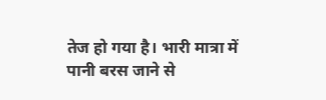तेज हो गया है। भारी मात्रा में पानी बरस जाने से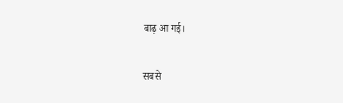बाढ़ आ गई।

सबसे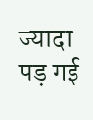ज्यादा पड़ गई